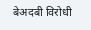बेअदबी विरोधी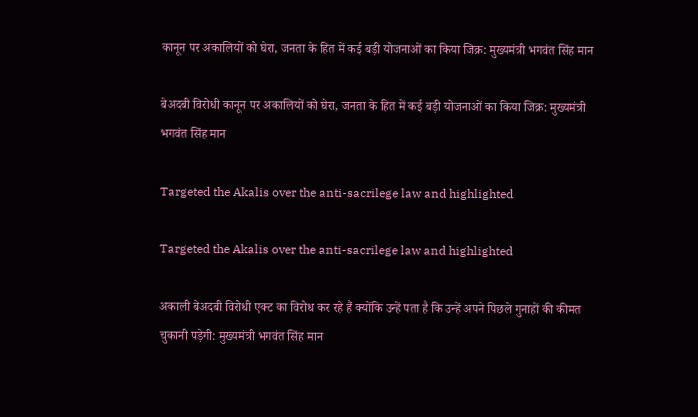कानून पर अकालियों को घेरा, जनता के हित में कई बड़ी योजनाओं का किया जिक्र: मुख्यमंत्री भगवंत सिंह मान

बेअदबी विरोधी कानून पर अकालियों को घेरा, जनता के हित में कई बड़ी योजनाओं का किया जिक्र: मुख्यमंत्री भगवंत सिंह मान

Targeted the Akalis over the anti-sacrilege law and highlighted

Targeted the Akalis over the anti-sacrilege law and highlighted

अकाली बेअदबी विरोधी एक्ट का विरोध कर रहे हैं क्योंकि उन्हें पता है कि उन्हें अपने पिछले गुनाहों की कीमत चुकानी पड़ेगी: मुख्यमंत्री भगवंत सिंह मान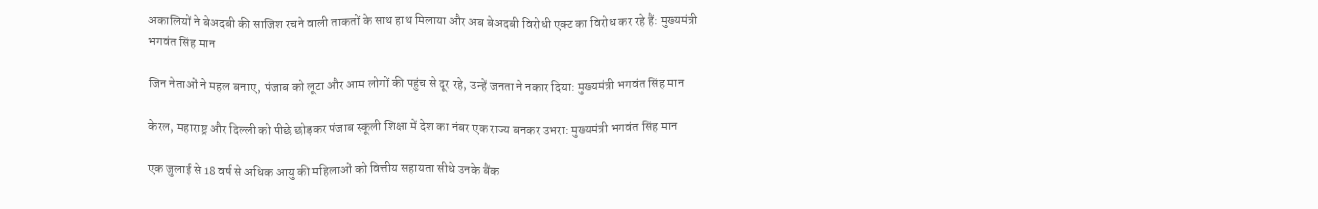अकालियों ने बेअदबी की साजिश रचने वाली ताकतों के साथ हाथ मिलाया और अब बेअदबी विरोधी एक्ट का विरोध कर रहे हैं: मुख्यमंत्री भगवंत सिंह मान

जिन नेताओं ने महल बनाए, पंजाब को लूटा और आम लोगों की पहुंच से दूर रहे, उन्हें जनता ने नकार दिया: मुख्यमंत्री भगवंत सिंह मान

केरल, महाराष्ट्र और दिल्ली को पीछे छोड़कर पंजाब स्कूली शिक्षा में देश का नंबर एक राज्य बनकर उभरा: मुख्यमंत्री भगवंत सिंह मान

एक जुलाई से 18 वर्ष से अधिक आयु की महिलाओं को वित्तीय सहायता सीधे उनके बैंक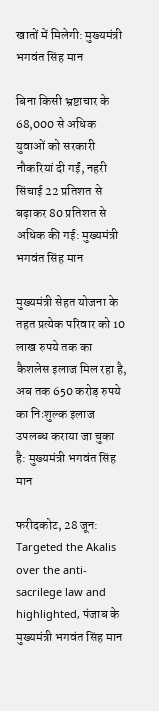खातों में मिलेगी: मुख्यमंत्री भगवंत सिंह मान

बिना किसी भ्रष्टाचार के 68,000 से अधिक युवाओं को सरकारी नौकरियां दी गईं, नहरी सिंचाई 22 प्रतिशत से बढ़ाकर 80 प्रतिशत से अधिक की गई: मुख्यमंत्री भगवंत सिंह मान

मुख्यमंत्री सेहत योजना के तहत प्रत्येक परिवार को 10 लाख रुपये तक का कैशलेस इलाज मिल रहा है, अब तक 650 करोड़ रुपये का निःशुल्क इलाज उपलब्ध कराया जा चुका है: मुख्यमंत्री भगवंत सिंह मान

फरीदकोट, 28 जून: Targeted the Akalis over the anti-sacrilege law and highlighted, पंजाब के मुख्यमंत्री भगवंत सिंह मान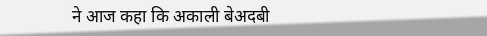ने आज कहा कि अकाली बेअदबी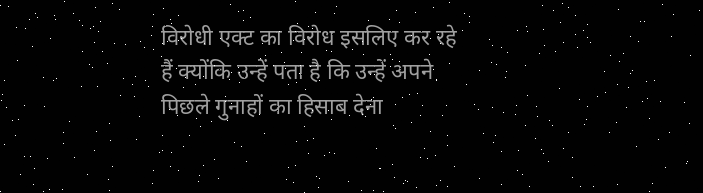विरोधी एक्ट का विरोध इसलिए कर रहे हैं क्योंकि उन्हें पता है कि उन्हें अपने पिछले गुनाहों का हिसाब देना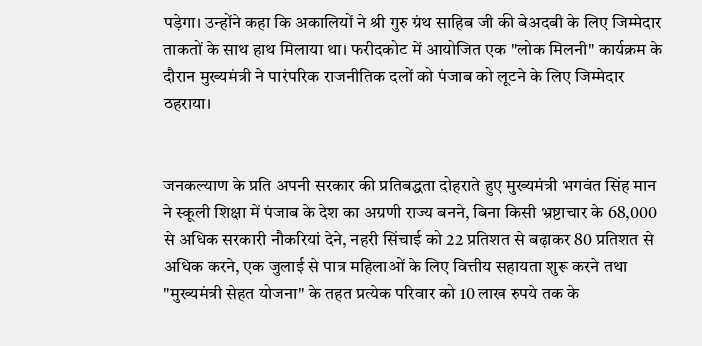पड़ेगा। उन्होंने कहा कि अकालियों ने श्री गुरु ग्रंथ साहिब जी की बेअदबी के लिए जिम्मेदार ताकतों के साथ हाथ मिलाया था। फरीदकोट में आयोजित एक "लोक मिलनी" कार्यक्रम के दौरान मुख्यमंत्री ने पारंपरिक राजनीतिक दलों को पंजाब को लूटने के लिए जिम्मेदार ठहराया।


जनकल्याण के प्रति अपनी सरकार की प्रतिबद्धता दोहराते हुए मुख्यमंत्री भगवंत सिंह मान ने स्कूली शिक्षा में पंजाब के देश का अग्रणी राज्य बनने, बिना किसी भ्रष्टाचार के 68,000 से अधिक सरकारी नौकरियां देने, नहरी सिंचाई को 22 प्रतिशत से बढ़ाकर 80 प्रतिशत से अधिक करने, एक जुलाई से पात्र महिलाओं के लिए वित्तीय सहायता शुरू करने तथा "मुख्यमंत्री सेहत योजना" के तहत प्रत्येक परिवार को 10 लाख रुपये तक के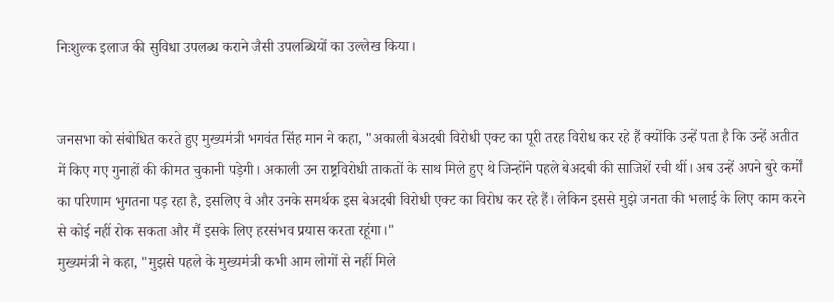निःशुल्क इलाज की सुविधा उपलब्ध कराने जैसी उपलब्धियों का उल्लेख किया।


जनसभा को संबोधित करते हुए मुख्यमंत्री भगवंत सिंह मान ने कहा, "अकाली बेअदबी विरोधी एक्ट का पूरी तरह विरोध कर रहे हैं क्योंकि उन्हें पता है कि उन्हें अतीत में किए गए गुनाहों की कीमत चुकानी पड़ेगी। अकाली उन राष्ट्रविरोधी ताकतों के साथ मिले हुए थे जिन्होंने पहले बेअदबी की साजिशें रची थीं। अब उन्हें अपने बुरे कर्मों का परिणाम भुगतना पड़ रहा है, इसलिए वे और उनके समर्थक इस बेअदबी विरोधी एक्ट का विरोध कर रहे हैं। लेकिन इससे मुझे जनता की भलाई के लिए काम करने से कोई नहीं रोक सकता और मैं इसके लिए हरसंभव प्रयास करता रहूंगा।"
मुख्यमंत्री ने कहा, "मुझसे पहले के मुख्यमंत्री कभी आम लोगों से नहीं मिले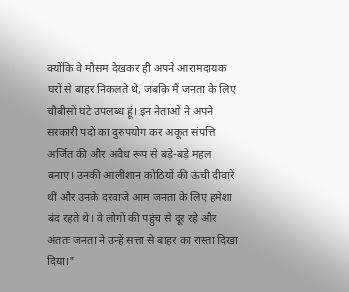क्योंकि वे मौसम देखकर ही अपने आरामदायक घरों से बाहर निकलते थे, जबकि मैं जनता के लिए चौबीसों घंटे उपलब्ध हूं। इन नेताओं ने अपने सरकारी पदों का दुरुपयोग कर अकूत संपत्ति अर्जित की और अवैध रूप से बड़े-बड़े महल बनाए। उनकी आलीशान कोठियों की ऊंची दीवारें थीं और उनके दरवाजे आम जनता के लिए हमेशा बंद रहते थे। वे लोगों की पहुंच से दूर रहे और अंततः जनता ने उन्हें सत्ता से बाहर का रास्ता दिखा दिया।"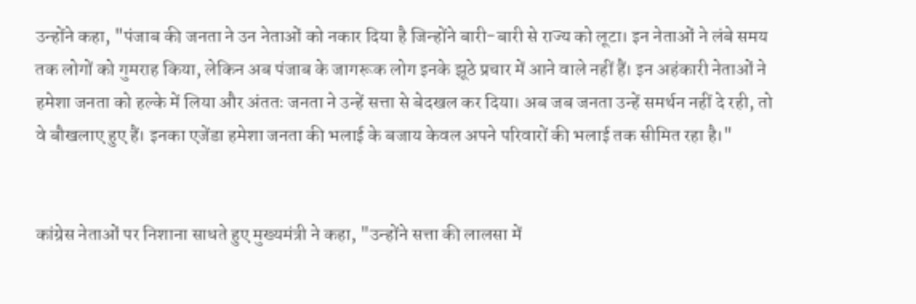उन्होंने कहा, "पंजाब की जनता ने उन नेताओं को नकार दिया है जिन्होंने बारी-बारी से राज्य को लूटा। इन नेताओं ने लंबे समय तक लोगों को गुमराह किया, लेकिन अब पंजाब के जागरूक लोग इनके झूठे प्रचार में आने वाले नहीं हैं। इन अहंकारी नेताओं ने हमेशा जनता को हल्के में लिया और अंततः जनता ने उन्हें सत्ता से बेदखल कर दिया। अब जब जनता उन्हें समर्थन नहीं दे रही, तो वे बौखलाए हुए हैं। इनका एजेंडा हमेशा जनता की भलाई के बजाय केवल अपने परिवारों की भलाई तक सीमित रहा है।"


कांग्रेस नेताओं पर निशाना साधते हुए मुख्यमंत्री ने कहा, "उन्होंने सत्ता की लालसा में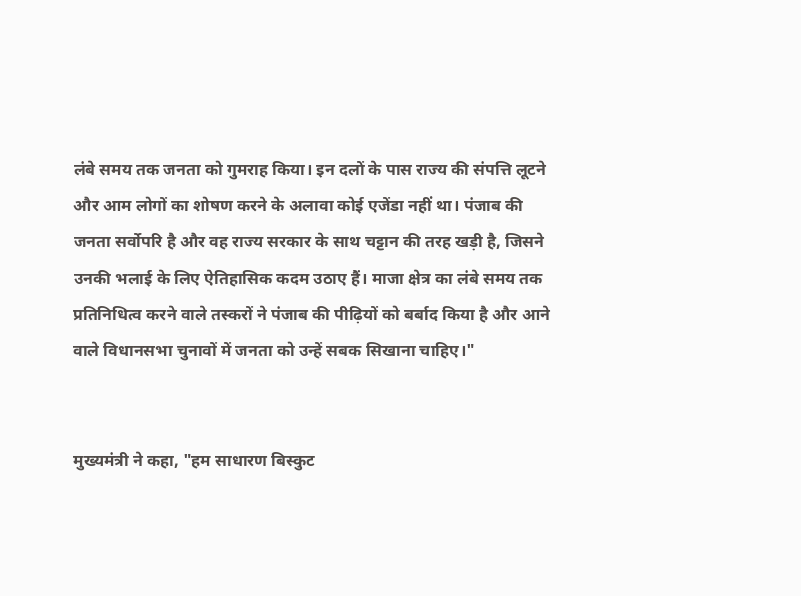लंबे समय तक जनता को गुमराह किया। इन दलों के पास राज्य की संपत्ति लूटने और आम लोगों का शोषण करने के अलावा कोई एजेंडा नहीं था। पंजाब की जनता सर्वोपरि है और वह राज्य सरकार के साथ चट्टान की तरह खड़ी है, जिसने उनकी भलाई के लिए ऐतिहासिक कदम उठाए हैं। माजा क्षेत्र का लंबे समय तक प्रतिनिधित्व करने वाले तस्करों ने पंजाब की पीढ़ियों को बर्बाद किया है और आने वाले विधानसभा चुनावों में जनता को उन्हें सबक सिखाना चाहिए।"


मुख्यमंत्री ने कहा, "हम साधारण बिस्कुट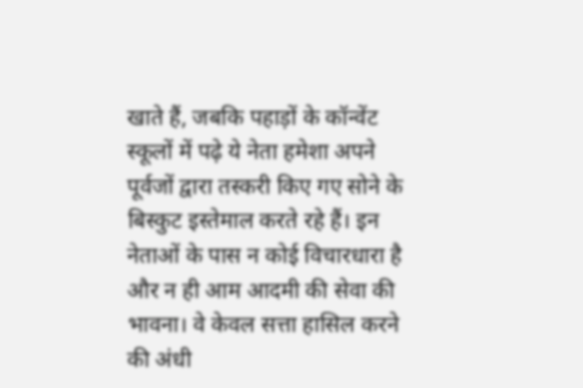खाते हैं, जबकि पहाड़ों के कॉन्वेंट स्कूलों में पढ़े ये नेता हमेशा अपने पूर्वजों द्वारा तस्करी किए गए सोने के बिस्कुट इस्तेमाल करते रहे हैं। इन नेताओं के पास न कोई विचारधारा है और न ही आम आदमी की सेवा की भावना। वे केवल सत्ता हासिल करने की अंधी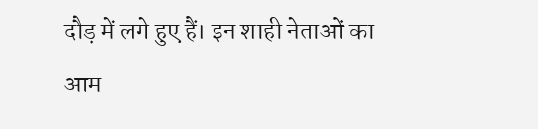दौड़ में लगे हुए हैं। इन शाही नेताओं का आम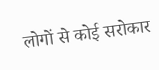लोगों से कोई सरोकार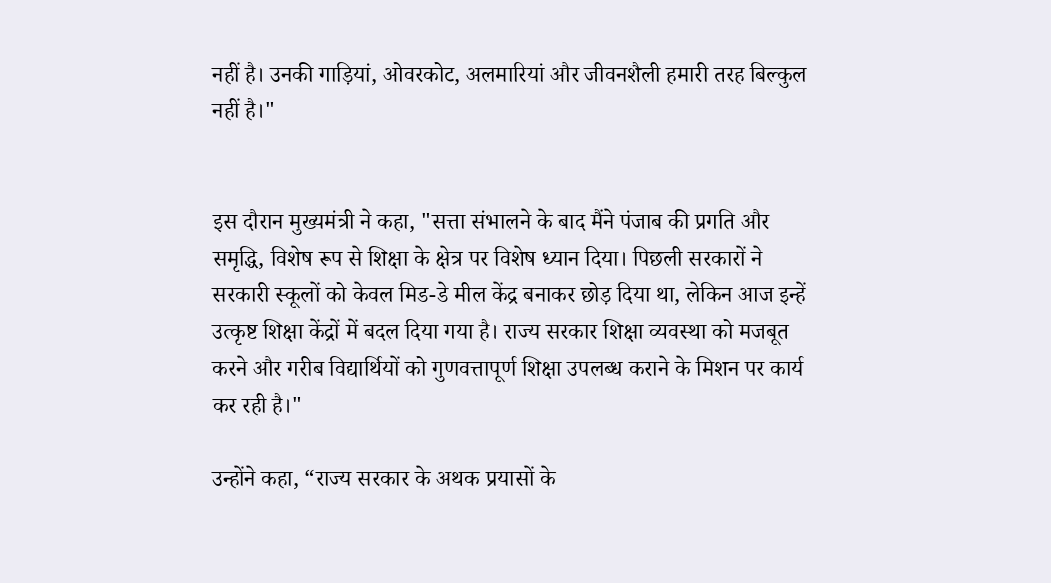नहीं है। उनकी गाड़ियां, ओवरकोट, अलमारियां और जीवनशैली हमारी तरह बिल्कुल नहीं है।"


इस दौरान मुख्यमंत्री ने कहा, "सत्ता संभालने के बाद मैंने पंजाब की प्रगति और समृद्धि, विशेष रूप से शिक्षा के क्षेत्र पर विशेष ध्यान दिया। पिछली सरकारों ने सरकारी स्कूलों को केवल मिड-डे मील केंद्र बनाकर छोड़ दिया था, लेकिन आज इन्हें उत्कृष्ट शिक्षा केंद्रों में बदल दिया गया है। राज्य सरकार शिक्षा व्यवस्था को मजबूत करने और गरीब विद्यार्थियों को गुणवत्तापूर्ण शिक्षा उपलब्ध कराने के मिशन पर कार्य कर रही है।"

उन्होंने कहा, “राज्य सरकार के अथक प्रयासों के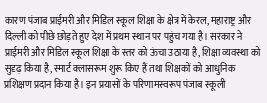कारण पंजाब प्राईमरी और मिडिल स्कूल शिक्षा के क्षेत्र में केरल, महाराष्ट्र और दिल्ली को पीछे छोड़ते हुए देश में प्रथम स्थान पर पहुंच गया है। सरकार ने प्राईमरी और मिडिल स्कूल शिक्षा के स्तर को ऊंचा उठाया है, शिक्षा व्यवस्था को सुदृढ़ किया है, स्मार्ट क्लासरूम शुरू किए हैं तथा शिक्षकों को आधुनिक प्रशिक्षण प्रदान किया है। इन प्रयासों के परिणामस्वरूप पंजाब स्कूली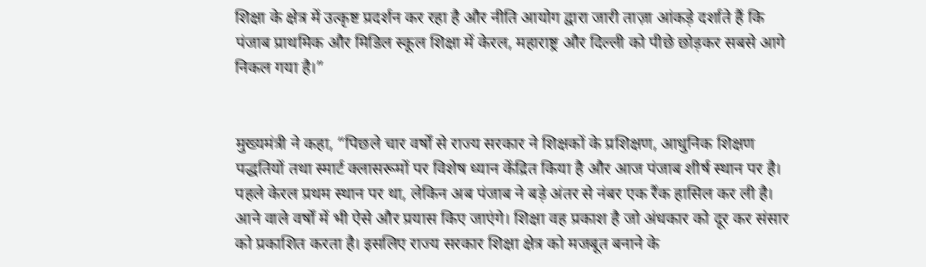शिक्षा के क्षेत्र में उत्कृष्ट प्रदर्शन कर रहा है और नीति आयोग द्वारा जारी ताज़ा आंकड़े दर्शाते हैं कि पंजाब प्राथमिक और मिडिल स्कूल शिक्षा में केरल, महाराष्ट्र और दिल्ली को पीछे छोड़कर सबसे आगे निकल गया है।”


मुख्यमंत्री ने कहा, “पिछले चार वर्षों से राज्य सरकार ने शिक्षकों के प्रशिक्षण, आधुनिक शिक्षण पद्धतियों तथा स्मार्ट क्लासरूमों पर विशेष ध्यान केंद्रित किया है और आज पंजाब शीर्ष स्थान पर है। पहले केरल प्रथम स्थान पर था, लेकिन अब पंजाब ने बड़े अंतर से नंबर एक रैंक हासिल कर ली है। आने वाले वर्षों में भी ऐसे और प्रयास किए जाएंगे। शिक्षा वह प्रकाश है जो अंधकार को दूर कर संसार को प्रकाशित करता है। इसलिए राज्य सरकार शिक्षा क्षेत्र को मजबूत बनाने के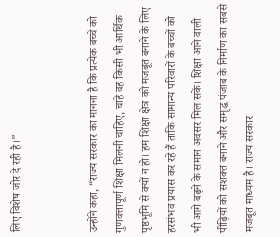लिए विशेष जोर दे रही है।”


उन्होंने कहा, “राज्य सरकार का मानना है कि प्रत्येक बच्चे को गुणवत्तापूर्ण शिक्षा मिलनी चाहिए, चाहे वह किसी भी आर्थिक पृष्ठभूमि से क्यों न हो। हम शिक्षा क्षेत्र को मजबूत बनाने के लिए हरसंभव प्रयास कर रहे हैं ताकि सामान्य परिवारों के बच्चों को भी आगे बढ़ने के समान अवसर मिल सकें। शिक्षा आने वाली पीढ़ियों को सशक्त बनाने और समृद्ध पंजाब के निर्माण का सबसे मजबूत माध्यम है। राज्य सरकार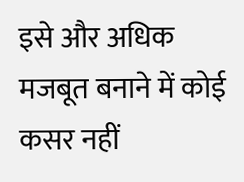इसे और अधिक मजबूत बनाने में कोई कसर नहीं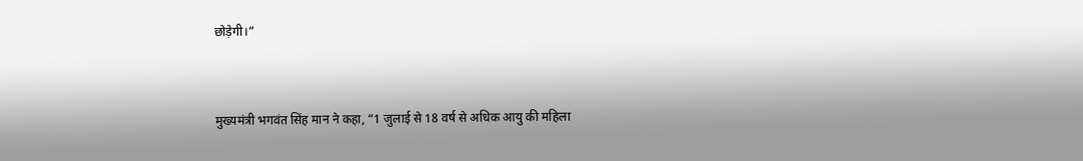छोड़ेगी।”


मुख्यमंत्री भगवंत सिंह मान ने कहा, “1 जुलाई से 18 वर्ष से अधिक आयु की महिला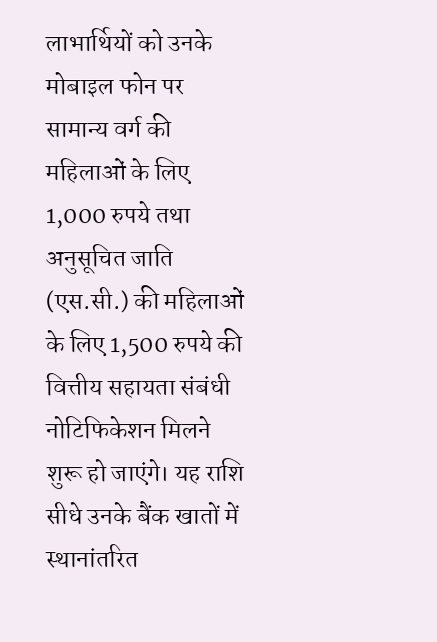लाभार्थियों को उनके मोबाइल फोन पर सामान्य वर्ग की महिलाओं के लिए 1,000 रुपये तथा अनुसूचित जाति (एस.सी.) की महिलाओं के लिए 1,500 रुपये की वित्तीय सहायता संबंधी नोटिफिकेशन मिलने शुरू हो जाएंगे। यह राशि सीधे उनके बैंक खातों में स्थानांतरित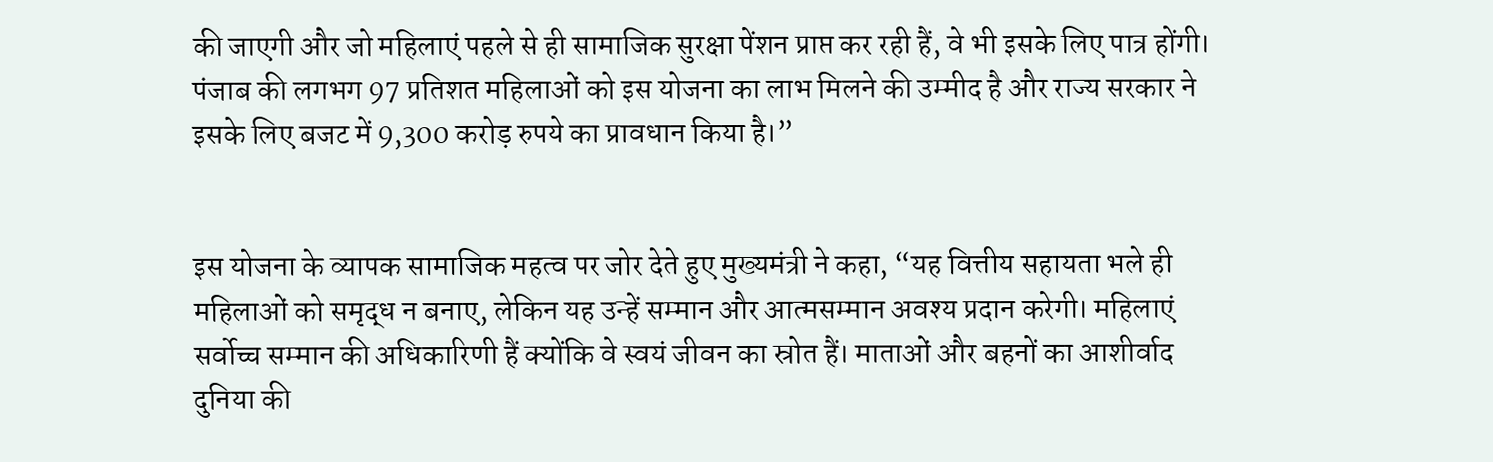की जाएगी और जो महिलाएं पहले से ही सामाजिक सुरक्षा पेंशन प्राप्त कर रही हैं, वे भी इसके लिए पात्र होंगी। पंजाब की लगभग 97 प्रतिशत महिलाओं को इस योजना का लाभ मिलने की उम्मीद है और राज्य सरकार ने इसके लिए बजट में 9,300 करोड़ रुपये का प्रावधान किया है।”


इस योजना के व्यापक सामाजिक महत्व पर जोर देते हुए मुख्यमंत्री ने कहा, “यह वित्तीय सहायता भले ही महिलाओं को समृद्ध न बनाए, लेकिन यह उन्हें सम्मान और आत्मसम्मान अवश्य प्रदान करेगी। महिलाएं सर्वोच्च सम्मान की अधिकारिणी हैं क्योंकि वे स्वयं जीवन का स्रोत हैं। माताओं और बहनों का आशीर्वाद दुनिया की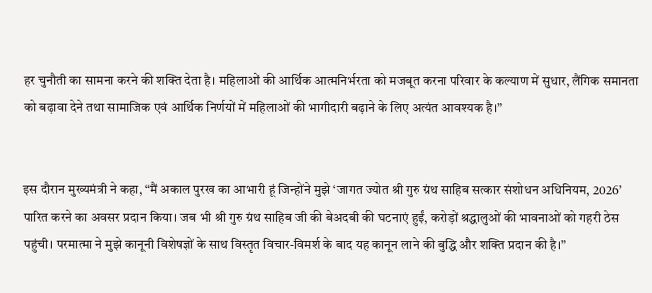हर चुनौती का सामना करने की शक्ति देता है। महिलाओं की आर्थिक आत्मनिर्भरता को मजबूत करना परिवार के कल्याण में सुधार, लैंगिक समानता को बढ़ावा देने तथा सामाजिक एवं आर्थिक निर्णयों में महिलाओं की भागीदारी बढ़ाने के लिए अत्यंत आवश्यक है।”


इस दौरान मुख्यमंत्री ने कहा, “मैं अकाल पुरख का आभारी हूं जिन्होंने मुझे ‘जागत ज्योत श्री गुरु ग्रंथ साहिब सत्कार संशोधन अधिनियम, 2026’ पारित करने का अवसर प्रदान किया। जब भी श्री गुरु ग्रंथ साहिब जी की बेअदबी की घटनाएं हुईं, करोड़ों श्रद्धालुओं की भावनाओं को गहरी ठेस पहुंची। परमात्मा ने मुझे कानूनी विशेषज्ञों के साथ विस्तृत विचार-विमर्श के बाद यह कानून लाने की बुद्धि और शक्ति प्रदान की है।”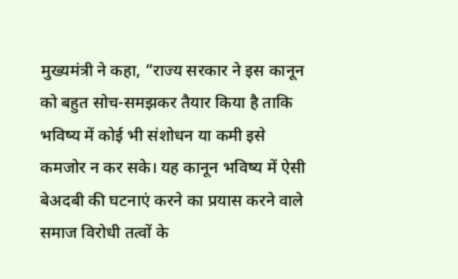मुख्यमंत्री ने कहा, “राज्य सरकार ने इस कानून को बहुत सोच-समझकर तैयार किया है ताकि भविष्य में कोई भी संशोधन या कमी इसे कमजोर न कर सके। यह कानून भविष्य में ऐसी बेअदबी की घटनाएं करने का प्रयास करने वाले समाज विरोधी तत्वों के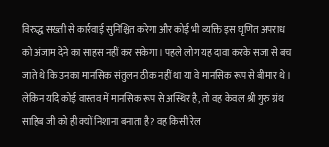विरुद्ध सख्ती से कार्रवाई सुनिश्चित करेगा और कोई भी व्यक्ति इस घृणित अपराध को अंजाम देने का साहस नहीं कर सकेगा। पहले लोग यह दावा करके सजा से बच जाते थे कि उनका मानसिक संतुलन ठीक नहीं था या वे मानसिक रूप से बीमार थे। लेकिन यदि कोई वास्तव में मानसिक रूप से अस्थिर है, तो वह केवल श्री गुरु ग्रंथ साहिब जी को ही क्यों निशाना बनाता है? वह किसी रेल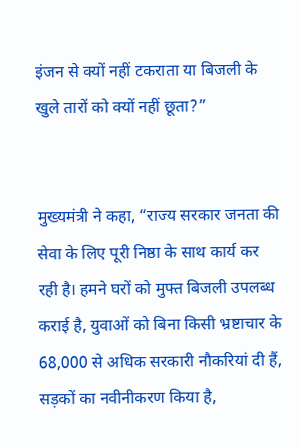इंजन से क्यों नहीं टकराता या बिजली के खुले तारों को क्यों नहीं छूता?”


मुख्यमंत्री ने कहा, “राज्य सरकार जनता की सेवा के लिए पूरी निष्ठा के साथ कार्य कर रही है। हमने घरों को मुफ्त बिजली उपलब्ध कराई है, युवाओं को बिना किसी भ्रष्टाचार के 68,000 से अधिक सरकारी नौकरियां दी हैं, सड़कों का नवीनीकरण किया है,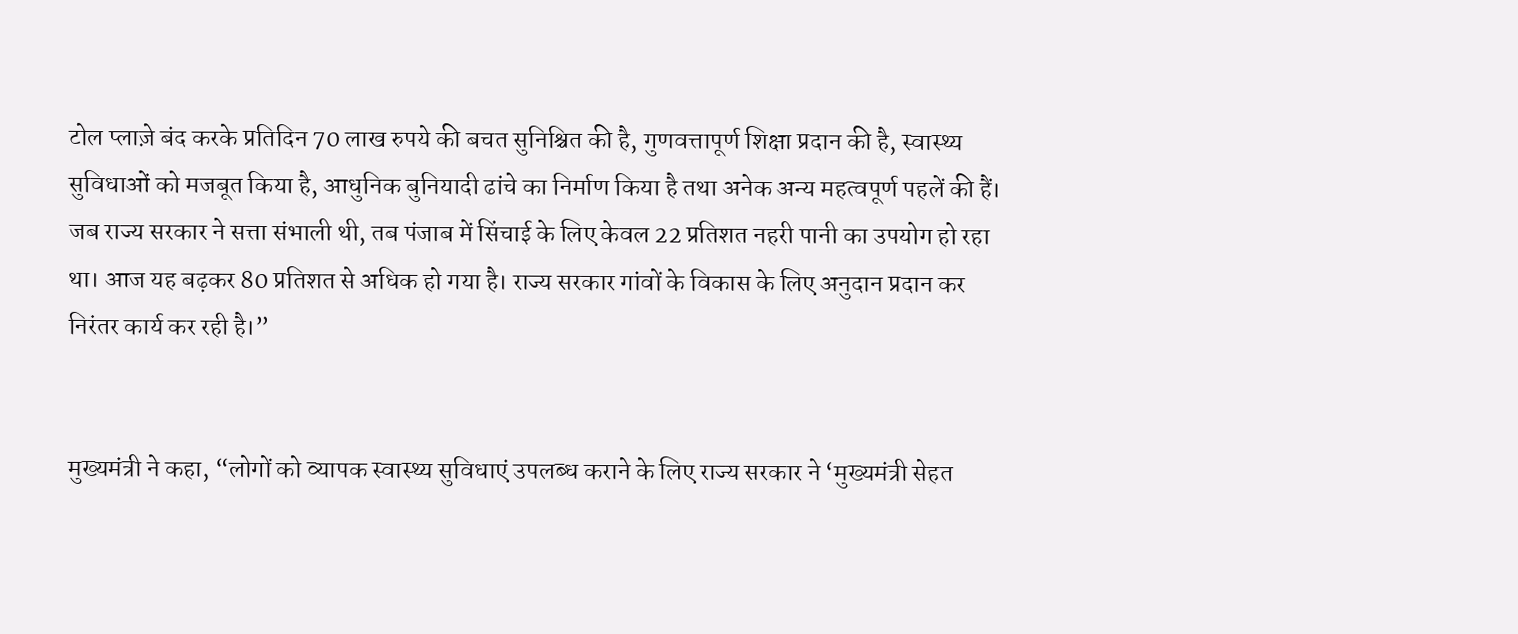टोल प्लाज़े बंद करके प्रतिदिन 70 लाख रुपये की बचत सुनिश्चित की है, गुणवत्तापूर्ण शिक्षा प्रदान की है, स्वास्थ्य सुविधाओं को मजबूत किया है, आधुनिक बुनियादी ढांचे का निर्माण किया है तथा अनेक अन्य महत्वपूर्ण पहलें की हैं। जब राज्य सरकार ने सत्ता संभाली थी, तब पंजाब में सिंचाई के लिए केवल 22 प्रतिशत नहरी पानी का उपयोग हो रहा था। आज यह बढ़कर 80 प्रतिशत से अधिक हो गया है। राज्य सरकार गांवों के विकास के लिए अनुदान प्रदान कर निरंतर कार्य कर रही है।”


मुख्यमंत्री ने कहा, “लोगों को व्यापक स्वास्थ्य सुविधाएं उपलब्ध कराने के लिए राज्य सरकार ने ‘मुख्यमंत्री सेहत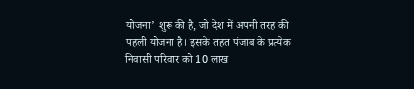योजना’ शुरू की है, जो देश में अपनी तरह की पहली योजना है। इसके तहत पंजाब के प्रत्येक निवासी परिवार को 10 लाख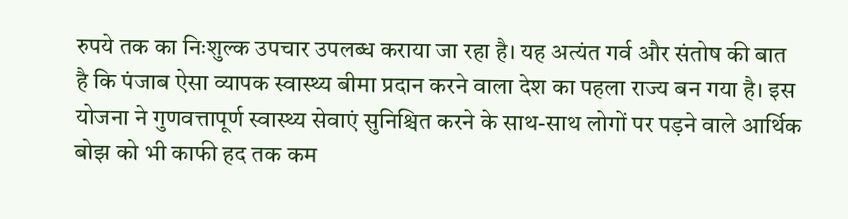रुपये तक का निःशुल्क उपचार उपलब्ध कराया जा रहा है। यह अत्यंत गर्व और संतोष की बात है कि पंजाब ऐसा व्यापक स्वास्थ्य बीमा प्रदान करने वाला देश का पहला राज्य बन गया है। इस योजना ने गुणवत्तापूर्ण स्वास्थ्य सेवाएं सुनिश्चित करने के साथ-साथ लोगों पर पड़ने वाले आर्थिक बोझ को भी काफी हद तक कम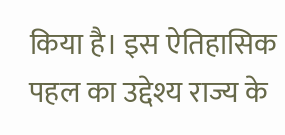किया है। इस ऐतिहासिक पहल का उद्देश्य राज्य के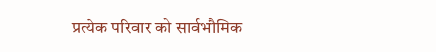प्रत्येक परिवार को सार्वभौमिक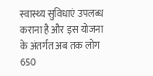स्वास्थ्य सुविधाएं उपलब्ध कराना है और इस योजना के अंतर्गत अब तक लोग 650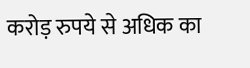करोड़ रुपये से अधिक का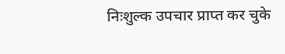निःशुल्क उपचार प्राप्त कर चुके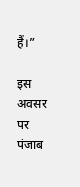हैं।”

इस अवसर पर पंजाब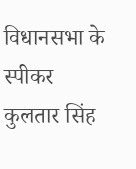विधानसभा के स्पीकर कुलतार सिंह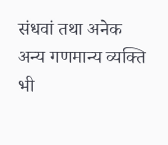संधवां तथा अनेक अन्य गणमान्य व्यक्ति भी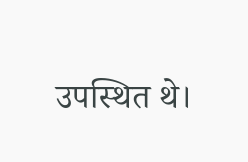उपस्थित थे।